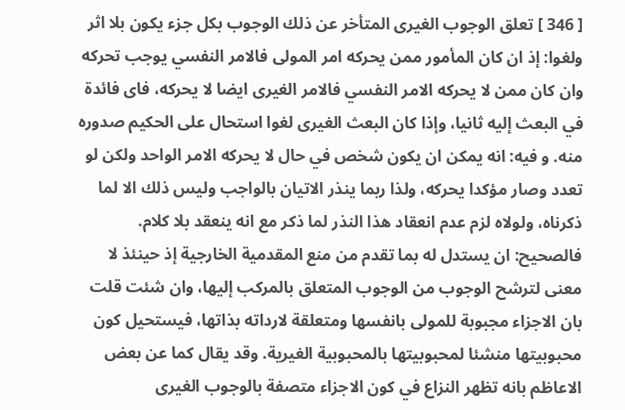[ 346 ] تعلق الوجوب الغيرى المتأخر عن ذلك الوجوب بكل جزء يكون بلا اثر ولغوا: إذ ان كان المأمور ممن يحركه امر المولى فالامر النفسي يوجب تحركه وان كان ممن لا يحركه الامر النفسي فالامر الغيرى ايضا لا يحركه، فاى فائدة في البعث إليه ثانيا، وإذا كان البعث الغيرى لغوا استحال على الحكيم صدوره منه. و فيه: انه يمكن ان يكون شخص في حال لا يحركه الامر الواحد ولكن لو تعدد وصار مؤكدا يحركه، ولذا ربما ينذر الاتيان بالواجب وليس ذلك الا لما ذكرناه، ولولاه لزم عدم انعقاد هذا النذر لما ذكر مع انه ينعقد بلا كلام. فالصحيح: ان يستدل له بما تقدم من منع المقدمية الخارجية إذ حينئذ لا معنى لترشح الوجوب من الوجوب المتعلق بالمركب إليها، وان شئت قلت بان الاجزاء مجبوبة للمولى بانفسها ومتعلقة لارداته بذاتها، فيستحيل كون محبوبيتها منشئا لمحبوبيتها بالمحبوبية الغيرية. وقد يقال كما عن بعض الاعاظم بانه تظهر النزاع في كون الاجزاء متصفة بالوجوب الغيرى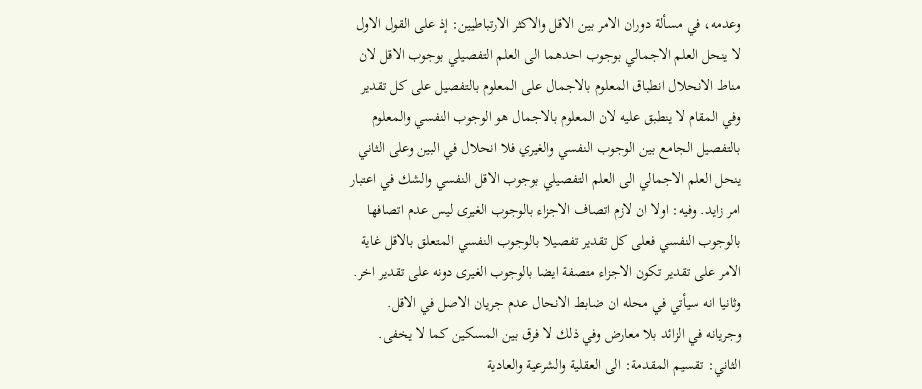وعدمه، في مسألة دوران الامر بين الاقل والاكثر الارتباطيين: إذ على القول الاول لا ينحل العلم الاجمالي بوجوب احدهما الى العلم التفصيلي بوجوب الاقل لان مناط الانحلال انطباق المعلوم بالاجمال على المعلوم بالتفصيل على كل تقدير وفي المقام لا ينطبق عليه لان المعلوم بالاجمال هو الوجوب النفسي والمعلوم بالتفصيل الجامع بين الوجوب النفسي والغيري فلا انحلال في البين وعلى الثاني ينحل العلم الاجمالي الى العلم التفصيلي بوجوب الاقل النفسي والشك في اعتبار امر زايد. وفيه: اولا ان لازم اتصاف الاجزاء بالوجوب الغيرى ليس عدم اتصافها بالوجوب النفسي فعلى كل تقدير تفصيلا بالوجوب النفسي المتعلق بالاقل غاية الامر على تقدير تكون الاجزاء متصفة ايضا بالوجوب الغيرى دونه على تقدير اخر. وثانيا انه سيأتي في محله ان ضابط الانحال عدم جريان الاصل في الاقل. وجريانه في الزائد بلا معارض وفي ذلك لا فرق بين المسكين كما لا يخفى. الثاني: تقسيم المقدمة: الى العقلية والشرعية والعادية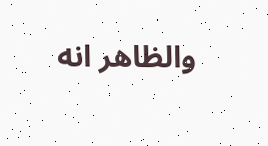والظاهر انه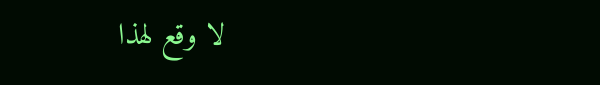لا وقع لهذا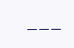___